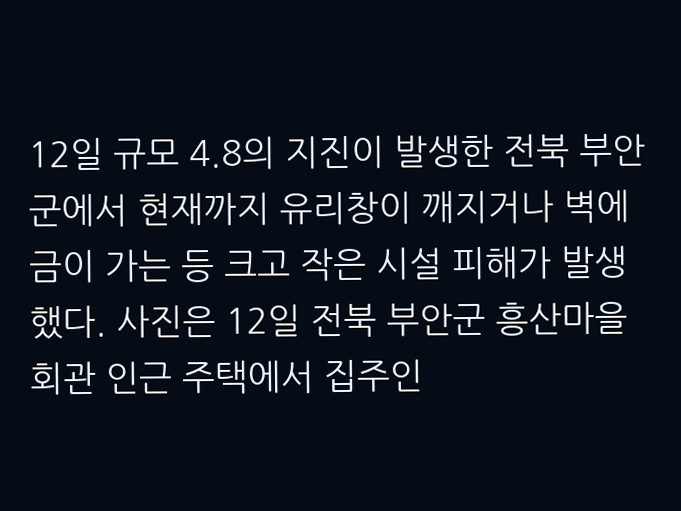12일 규모 4.8의 지진이 발생한 전북 부안군에서 현재까지 유리창이 깨지거나 벽에 금이 가는 등 크고 작은 시설 피해가 발생했다. 사진은 12일 전북 부안군 흥산마을회관 인근 주택에서 집주인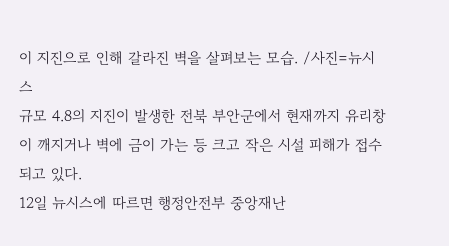이 지진으로 인해 갈라진 벽을 살펴보는 모습. /사진=뉴시스
규모 4.8의 지진이 발생한 전북 부안군에서 현재까지 유리창이 깨지거나 벽에 금이 가는 등 크고 작은 시설 피해가 접수되고 있다.
12일 뉴시스에 따르면 행정안전부 중앙재난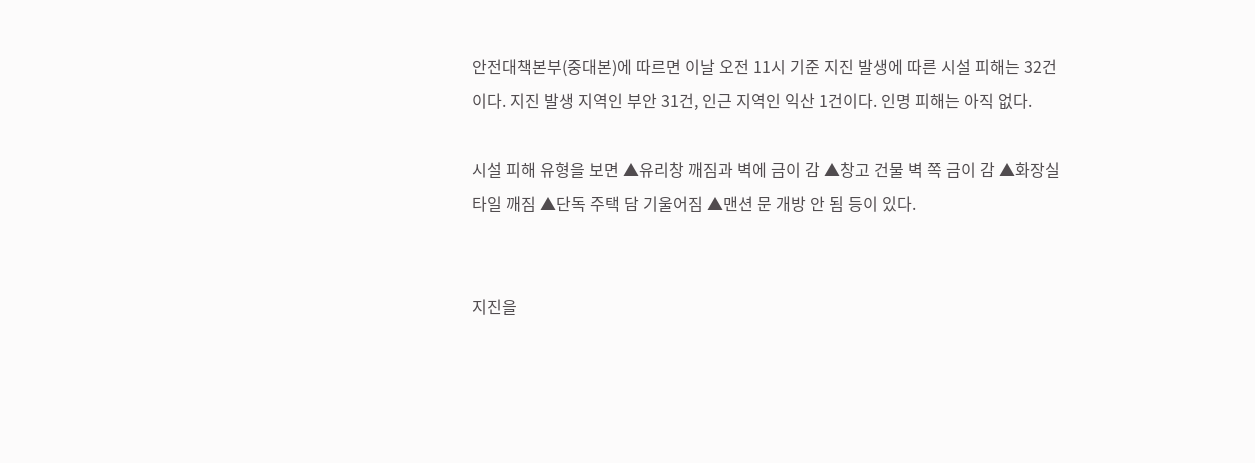안전대책본부(중대본)에 따르면 이날 오전 11시 기준 지진 발생에 따른 시설 피해는 32건이다. 지진 발생 지역인 부안 31건, 인근 지역인 익산 1건이다. 인명 피해는 아직 없다.

시설 피해 유형을 보면 ▲유리창 깨짐과 벽에 금이 감 ▲창고 건물 벽 쪽 금이 감 ▲화장실 타일 깨짐 ▲단독 주택 담 기울어짐 ▲맨션 문 개방 안 됨 등이 있다.


지진을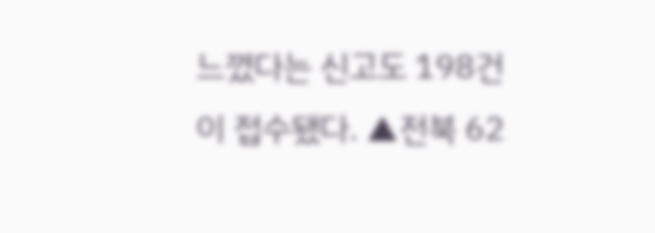느꼈다는 신고도 198건이 접수됐다. ▲전북 62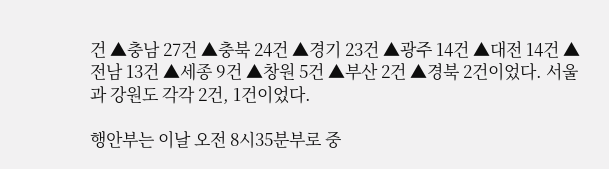건 ▲충남 27건 ▲충북 24건 ▲경기 23건 ▲광주 14건 ▲대전 14건 ▲전남 13건 ▲세종 9건 ▲창원 5건 ▲부산 2건 ▲경북 2건이었다. 서울과 강원도 각각 2건, 1건이었다.

행안부는 이날 오전 8시35분부로 중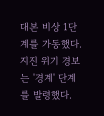대본 비상 1단계를 가동했다. 지진 위기 경보는 '경계' 단계를 발령했다.